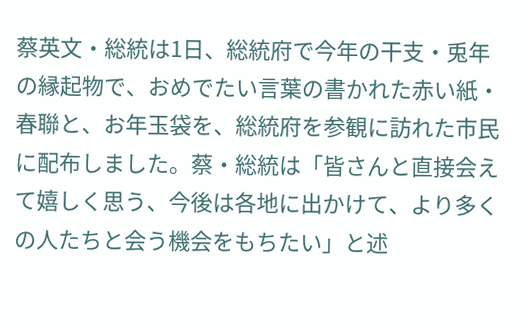蔡英文・総統は1日、総統府で今年の干支・兎年の縁起物で、おめでたい言葉の書かれた赤い紙・春聯と、お年玉袋を、総統府を参観に訪れた市民に配布しました。蔡・総統は「皆さんと直接会えて嬉しく思う、今後は各地に出かけて、より多くの人たちと会う機会をもちたい」と述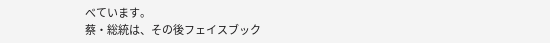べています。
蔡・総統は、その後フェイスブック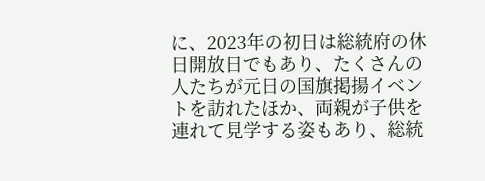に、2023年の初日は総統府の休日開放日でもあり、たくさんの人たちが元日の国旗掲揚イベントを訪れたほか、両親が子供を連れて見学する姿もあり、総統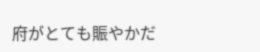府がとても賑やかだ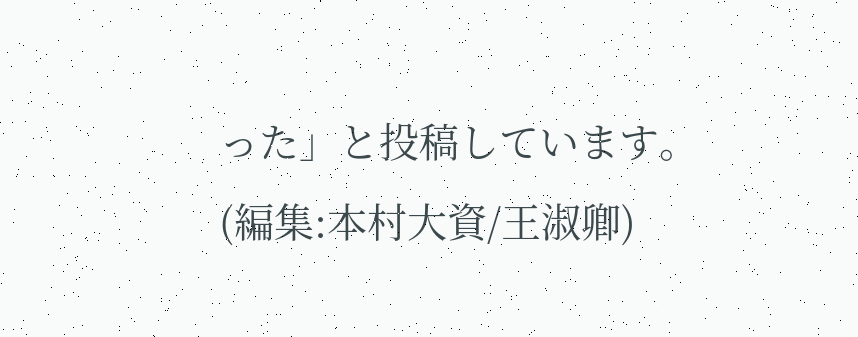った」と投稿しています。
(編集:本村大資/王淑卿)